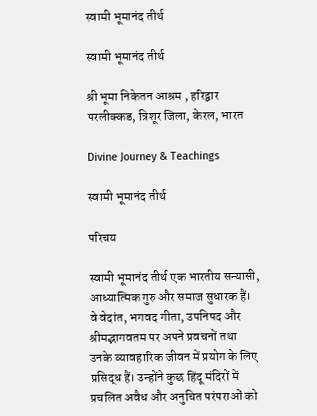स्वामी भूमानंद तीर्थ

स्वामी भूमानंद तीर्थ

श्री भूमा निकेतन आश्रम , हरिद्वार
परलीक्कड, त्रिशूर जिला, केरल, भारत

Divine Journey & Teachings

स्वामी भूमानंद तीर्थ

परिचय

स्वामी भूमानंद तीर्थ एक भारतीय सन्यासी, आध्यात्मिक गुरु और समाज सुधारक हैं। वे वेदांत, भगवद गीता, उपनिषद और श्रीमद्भागवतम पर अपने प्रवचनों तथा उनके व्यावहारिक जीवन में प्रयोग के लिए प्रसिद्ध हैं। उन्होंने कुछ हिंदू मंदिरों में प्रचलित अवैध और अनुचित परंपराओं को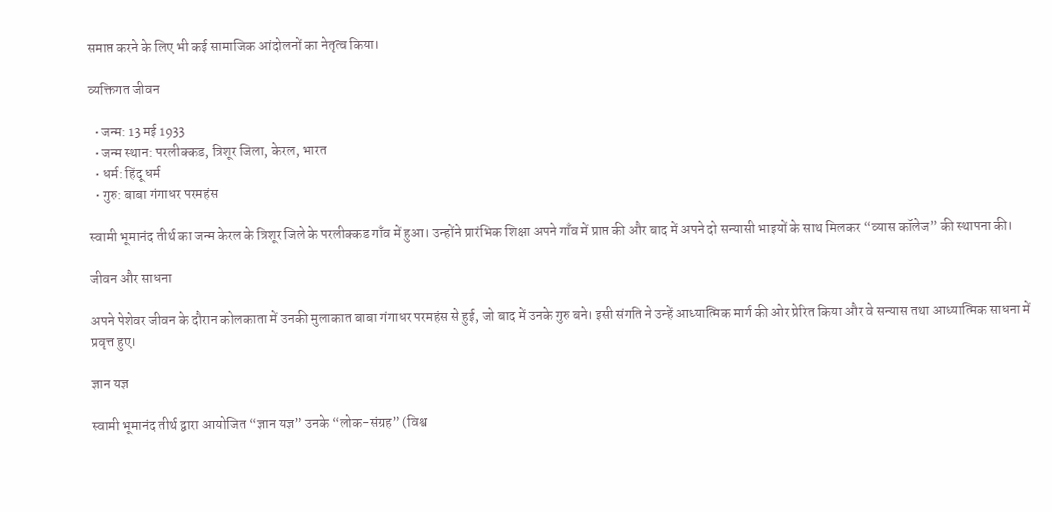समाप्त करने के लिए भी कई सामाजिक आंदोलनों का नेतृत्व किया।

व्यक्तिगत जीवन

  • जन्म: 13 मई 1933
  • जन्म स्थान: परलीक्कड, त्रिशूर जिला, केरल, भारत
  • धर्म: हिंदू धर्म
  • गुरु: बाबा गंगाधर परमहंस

स्वामी भूमानंद तीर्थ का जन्म केरल के त्रिशूर जिले के परलीक्कड गाँव में हुआ। उन्होंने प्रारंभिक शिक्षा अपने गाँव में प्राप्त की और बाद में अपने दो सन्यासी भाइयों के साथ मिलकर “व्यास कॉलेज” की स्थापना की।

जीवन और साधना

अपने पेशेवर जीवन के दौरान कोलकाता में उनकी मुलाकात बाबा गंगाधर परमहंस से हुई, जो बाद में उनके गुरु बने। इसी संगति ने उन्हें आध्यात्मिक मार्ग की ओर प्रेरित किया और वे सन्यास तथा आध्यात्मिक साधना में प्रवृत्त हुए।

ज्ञान यज्ञ

स्वामी भूमानंद तीर्थ द्वारा आयोजित “ज्ञान यज्ञ” उनके “लोक-संग्रह” (विश्व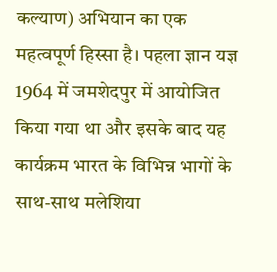कल्याण) अभियान का एक महत्वपूर्ण हिस्सा है। पहला ज्ञान यज्ञ 1964 में जमशेदपुर में आयोजित किया गया था और इसके बाद यह कार्यक्रम भारत के विभिन्न भागों के साथ-साथ मलेशिया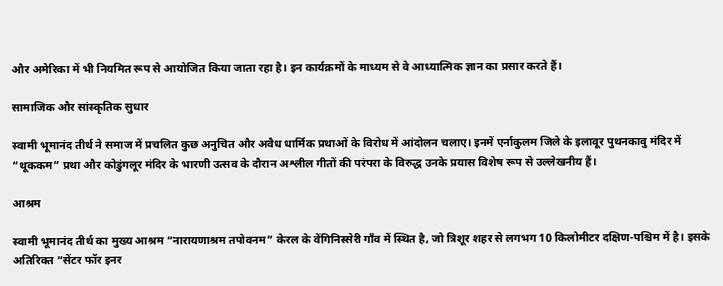और अमेरिका में भी नियमित रूप से आयोजित किया जाता रहा है। इन कार्यक्रमों के माध्यम से वे आध्यात्मिक ज्ञान का प्रसार करते हैं।

सामाजिक और सांस्कृतिक सुधार

स्वामी भूमानंद तीर्थ ने समाज में प्रचलित कुछ अनुचित और अवैध धार्मिक प्रथाओं के विरोध में आंदोलन चलाए। इनमें एर्नाकुलम जिले के इलावूर पुथनकावु मंदिर में “थूककम” प्रथा और कोडुंगलूर मंदिर के भारणी उत्सव के दौरान अश्लील गीतों की परंपरा के विरुद्ध उनके प्रयास विशेष रूप से उल्लेखनीय हैं।

आश्रम

स्वामी भूमानंद तीर्थ का मुख्य आश्रम “नारायणाश्रम तपोवनम” केरल के वेंगिनिस्सेरी गाँव में स्थित है, जो त्रिशूर शहर से लगभग 10 किलोमीटर दक्षिण-पश्चिम में है। इसके अतिरिक्त “सेंटर फॉर इनर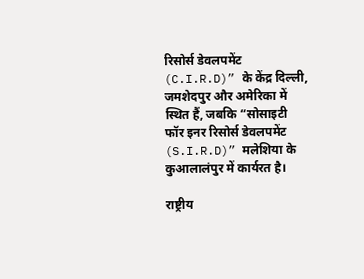रिसोर्स डेवलपमेंट (C.I.R.D)” के केंद्र दिल्ली, जमशेदपुर और अमेरिका में स्थित हैं, जबकि “सोसाइटी फॉर इनर रिसोर्स डेवलपमेंट (S.I.R.D)” मलेशिया के कुआलालंपुर में कार्यरत है।

राष्ट्रीय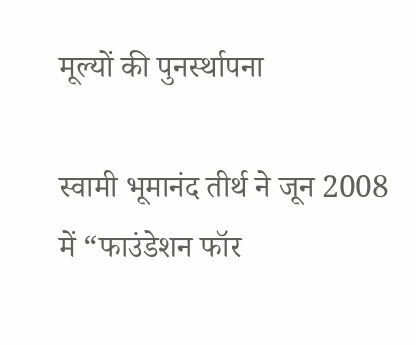मूल्यों की पुनर्स्थापना

स्वामी भूमानंद तीर्थ ने जून 2008 में “फाउंडेशन फॉर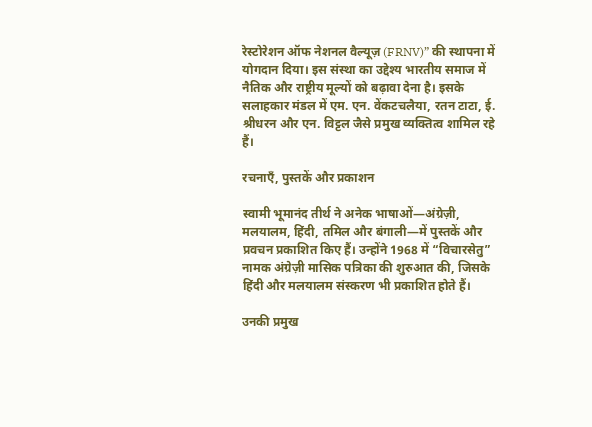रेस्टोरेशन ऑफ नेशनल वैल्यूज़ (FRNV)” की स्थापना में योगदान दिया। इस संस्था का उद्देश्य भारतीय समाज में नैतिक और राष्ट्रीय मूल्यों को बढ़ावा देना है। इसके सलाहकार मंडल में एम. एन. वेंकटचलैया, रतन टाटा, ई. श्रीधरन और एन. विट्टल जैसे प्रमुख व्यक्तित्व शामिल रहे हैं।

रचनाएँ, पुस्तकें और प्रकाशन

स्वामी भूमानंद तीर्थ ने अनेक भाषाओं—अंग्रेज़ी, मलयालम, हिंदी, तमिल और बंगाली—में पुस्तकें और प्रवचन प्रकाशित किए हैं। उन्होंने 1968 में “विचारसेतु” नामक अंग्रेज़ी मासिक पत्रिका की शुरुआत की, जिसके हिंदी और मलयालम संस्करण भी प्रकाशित होते हैं।

उनकी प्रमुख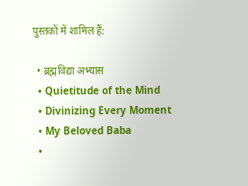पुस्तकों में शामिल हैं:

  • ब्रह्मविद्या अभ्यास
  • Quietitude of the Mind
  • Divinizing Every Moment
  • My Beloved Baba
  •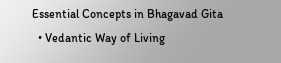Essential Concepts in Bhagavad Gita
  • Vedantic Way of Living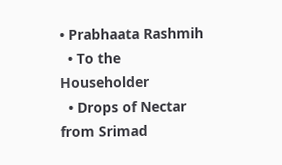• Prabhaata Rashmih
  • To the Householder
  • Drops of Nectar from Srimad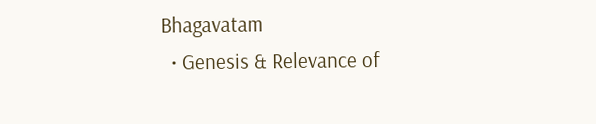Bhagavatam
  • Genesis & Relevance of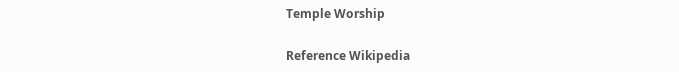Temple Worship

Reference Wikipedia